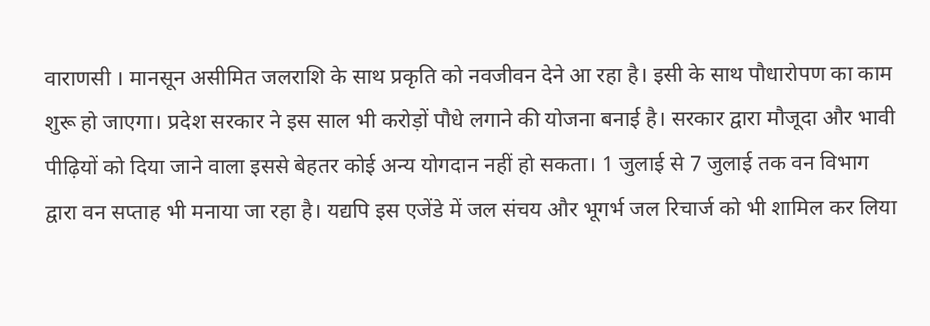वाराणसी । मानसून असीमित जलराशि के साथ प्रकृति को नवजीवन देने आ रहा है। इसी के साथ पौधारोपण का काम शुरू हो जाएगा। प्रदेश सरकार ने इस साल भी करोड़ों पौधे लगाने की योजना बनाई है। सरकार द्वारा मौजूदा और भावी पीढ़ियों को दिया जाने वाला इससे बेहतर कोई अन्य योगदान नहीं हो सकता। 1 जुलाई से 7 जुलाई तक वन विभाग द्वारा वन सप्ताह भी मनाया जा रहा है। यद्यपि इस एजेंडे में जल संचय और भूगर्भ जल रिचार्ज को भी शामिल कर लिया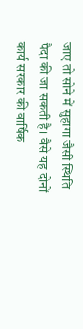जाए तो सोने में सुहागा जैसी स्थिति पैदा की जा सकती है। वैसे यह दोनों कार्य सरकार की वार्षिक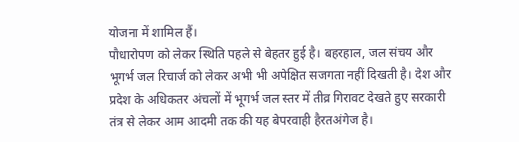योजना में शामिल हैं।
पौधारोपण को लेकर स्थिति पहले से बेहतर हुई है। बहरहाल, जल संचय और भूगर्भ जल रिचार्ज को लेकर अभी भी अपेक्षित सजगता नहीं दिखती है। देश और प्रदेश के अधिकतर अंचलों में भूगर्भ जल स्तर में तीव्र गिरावट देखते हुए सरकारी तंत्र से लेकर आम आदमी तक की यह बेपरवाही हैरतअंगेज है।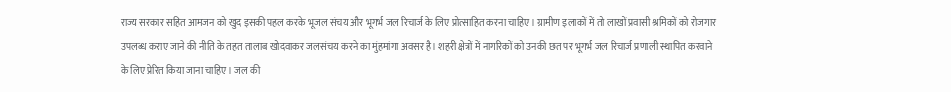राज्य सरकार सहित आमजन को खुद इसकी पहल करके भूजल संचय और भूगर्भ जल रिचार्ज के लिए प्रोत्साहित करना चाहिए। ग्रामीण इलाकों में तो लाखों प्रवासी श्रमिकों को रोजगार उपलब्ध कराए जाने की नीति के तहत तालाब खोदवाकर जलसंचय करने का मुंहमांगा अवसर है। शहरी क्षेत्रों में नागरिकों को उनकी छत पर भूगर्भ जल रिचार्ज प्रणाली स्थापित करवाने के लिए प्रेरित किया जाना चाहिए। जल की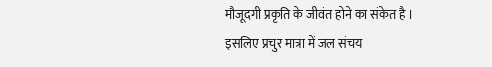मौजूदगी प्रकृति के जीवंत होने का संकेत है ।
इसलिए प्रचुर मात्रा में जल संचय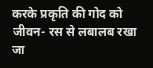करके प्रकृति की गोद को जीवन- रस से लबालब रखा जा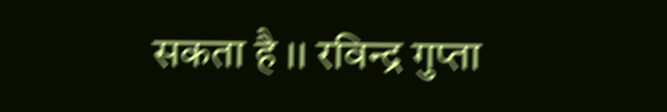सकता है ।। रविन्द्र गुप्ता